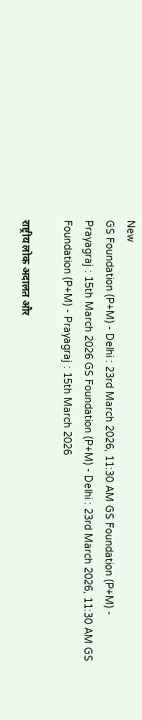New
GS Foundation (P+M) - Delhi : 23rd March 2026, 11:30 AM GS Foundation (P+M) - Prayagraj : 15th March 2026 GS Foundation (P+M) - Delhi : 23rd March 2026, 11:30 AM GS Foundation (P+M) - Prayagraj : 15th March 2026

राष्ट्रीय लोक अदालत और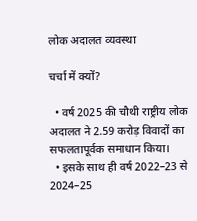लोक अदालत व्यवस्था

चर्चा में क्यों?

  • वर्ष 2025 की चौथी राष्ट्रीय लोक अदालत ने 2.59 करोड़ विवादों का सफलतापूर्वक समाधान किया।
  • इसके साथ ही वर्ष 2022–23 से 2024–25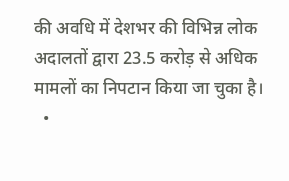की अवधि में देशभर की विभिन्न लोक अदालतों द्वारा 23.5 करोड़ से अधिक मामलों का निपटान किया जा चुका है।
  •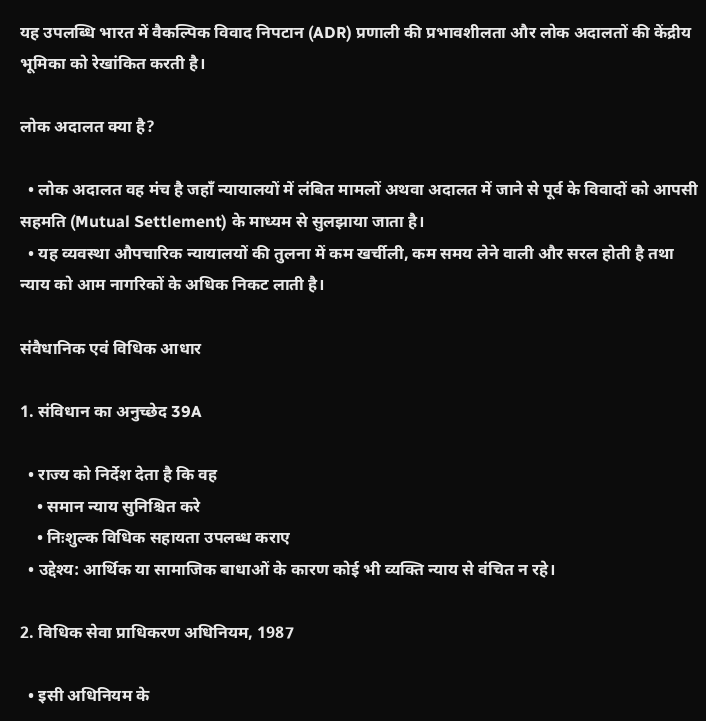यह उपलब्धि भारत में वैकल्पिक विवाद निपटान (ADR) प्रणाली की प्रभावशीलता और लोक अदालतों की केंद्रीय भूमिका को रेखांकित करती है।

लोक अदालत क्या है?

  • लोक अदालत वह मंच है जहाँ न्यायालयों में लंबित मामलों अथवा अदालत में जाने से पूर्व के विवादों को आपसी सहमति (Mutual Settlement) के माध्यम से सुलझाया जाता है।
  • यह व्यवस्था औपचारिक न्यायालयों की तुलना में कम खर्चीली, कम समय लेने वाली और सरल होती है तथा न्याय को आम नागरिकों के अधिक निकट लाती है।

संवैधानिक एवं विधिक आधार

1. संविधान का अनुच्छेद 39A

  • राज्य को निर्देश देता है कि वह
    • समान न्याय सुनिश्चित करे
    • निःशुल्क विधिक सहायता उपलब्ध कराए
  • उद्देश्य: आर्थिक या सामाजिक बाधाओं के कारण कोई भी व्यक्ति न्याय से वंचित न रहे।

2. विधिक सेवा प्राधिकरण अधिनियम, 1987

  • इसी अधिनियम के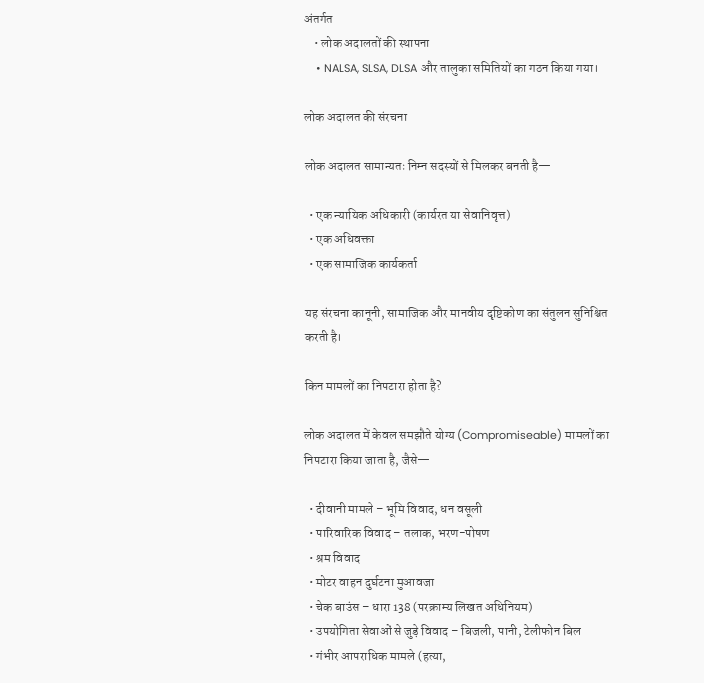अंतर्गत
    • लोक अदालतों की स्थापना
    • NALSA, SLSA, DLSA और तालुका समितियों का गठन किया गया।

लोक अदालत की संरचना

लोक अदालत सामान्यतः निम्न सदस्यों से मिलकर बनती है—

  • एक न्यायिक अधिकारी (कार्यरत या सेवानिवृत्त)
  • एक अधिवक्ता
  • एक सामाजिक कार्यकर्ता

यह संरचना कानूनी, सामाजिक और मानवीय दृष्टिकोण का संतुलन सुनिश्चित करती है।

किन मामलों का निपटारा होता है?

लोक अदालत में केवल समझौते योग्य (Compromiseable) मामलों का निपटारा किया जाता है, जैसे—

  • दीवानी मामले – भूमि विवाद, धन वसूली
  • पारिवारिक विवाद – तलाक, भरण-पोषण
  • श्रम विवाद
  • मोटर वाहन दुर्घटना मुआवजा
  • चेक बाउंस – धारा 138 (परक्राम्य लिखत अधिनियम)
  • उपयोगिता सेवाओं से जुड़े विवाद – बिजली, पानी, टेलीफोन बिल
  • गंभीर आपराधिक मामले (हत्या,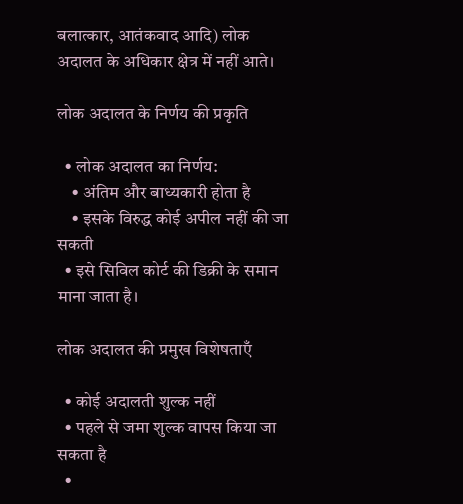बलात्कार, आतंकवाद आदि) लोक अदालत के अधिकार क्षेत्र में नहीं आते।

लोक अदालत के निर्णय की प्रकृति

  • लोक अदालत का निर्णय:
    • अंतिम और बाध्यकारी होता है
    • इसके विरुद्ध कोई अपील नहीं की जा सकती
  • इसे सिविल कोर्ट की डिक्री के समान माना जाता है।

लोक अदालत की प्रमुख विशेषताएँ

  • कोई अदालती शुल्क नहीं
  • पहले से जमा शुल्क वापस किया जा सकता है
  •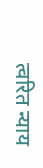त्वरित न्याय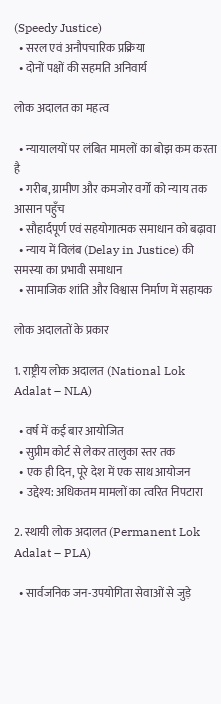(Speedy Justice)
  • सरल एवं अनौपचारिक प्रक्रिया
  • दोनों पक्षों की सहमति अनिवार्य

लोक अदालत का महत्व

  • न्यायालयों पर लंबित मामलों का बोझ कम करता है
  • गरीब, ग्रामीण और कमजोर वर्गों को न्याय तक आसान पहुँच
  • सौहार्दपूर्ण एवं सहयोगात्मक समाधान को बढ़ावा
  • न्याय में विलंब (Delay in Justice) की समस्या का प्रभावी समाधान
  • सामाजिक शांति और विश्वास निर्माण में सहायक

लोक अदालतों के प्रकार

1. राष्ट्रीय लोक अदालत (National Lok Adalat – NLA)

  • वर्ष में कई बार आयोजित
  • सुप्रीम कोर्ट से लेकर तालुका स्तर तक
  • एक ही दिन, पूरे देश में एक साथ आयोजन
  • उद्देश्य: अधिकतम मामलों का त्वरित निपटारा

2. स्थायी लोक अदालत (Permanent Lok Adalat – PLA)

  • सार्वजनिक जन-उपयोगिता सेवाओं से जुड़े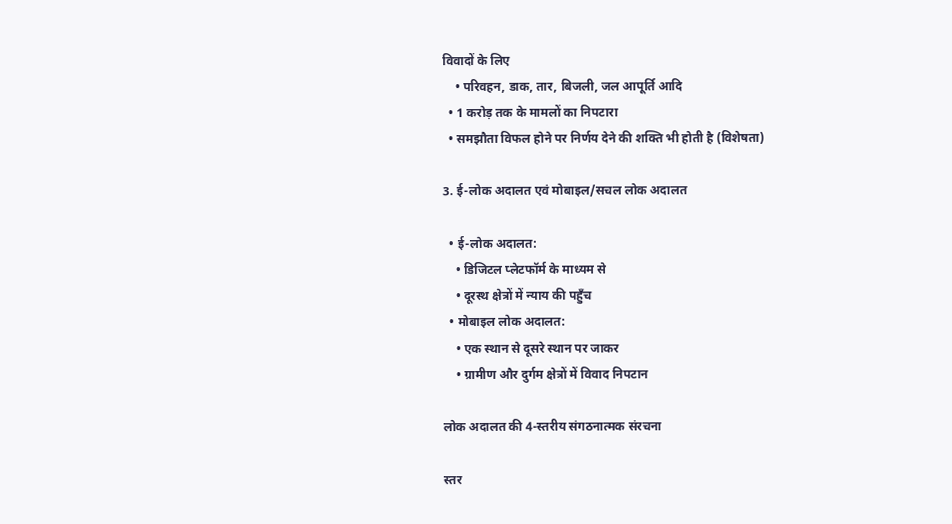विवादों के लिए
    • परिवहन, डाक, तार, बिजली, जल आपूर्ति आदि
  • 1 करोड़ तक के मामलों का निपटारा
  • समझौता विफल होने पर निर्णय देने की शक्ति भी होती है (विशेषता)

3. ई-लोक अदालत एवं मोबाइल/सचल लोक अदालत

  • ई-लोक अदालत:
    • डिजिटल प्लेटफॉर्म के माध्यम से
    • दूरस्थ क्षेत्रों में न्याय की पहुँच
  • मोबाइल लोक अदालत:
    • एक स्थान से दूसरे स्थान पर जाकर
    • ग्रामीण और दुर्गम क्षेत्रों में विवाद निपटान

लोक अदालत की 4-स्तरीय संगठनात्मक संरचना

स्तर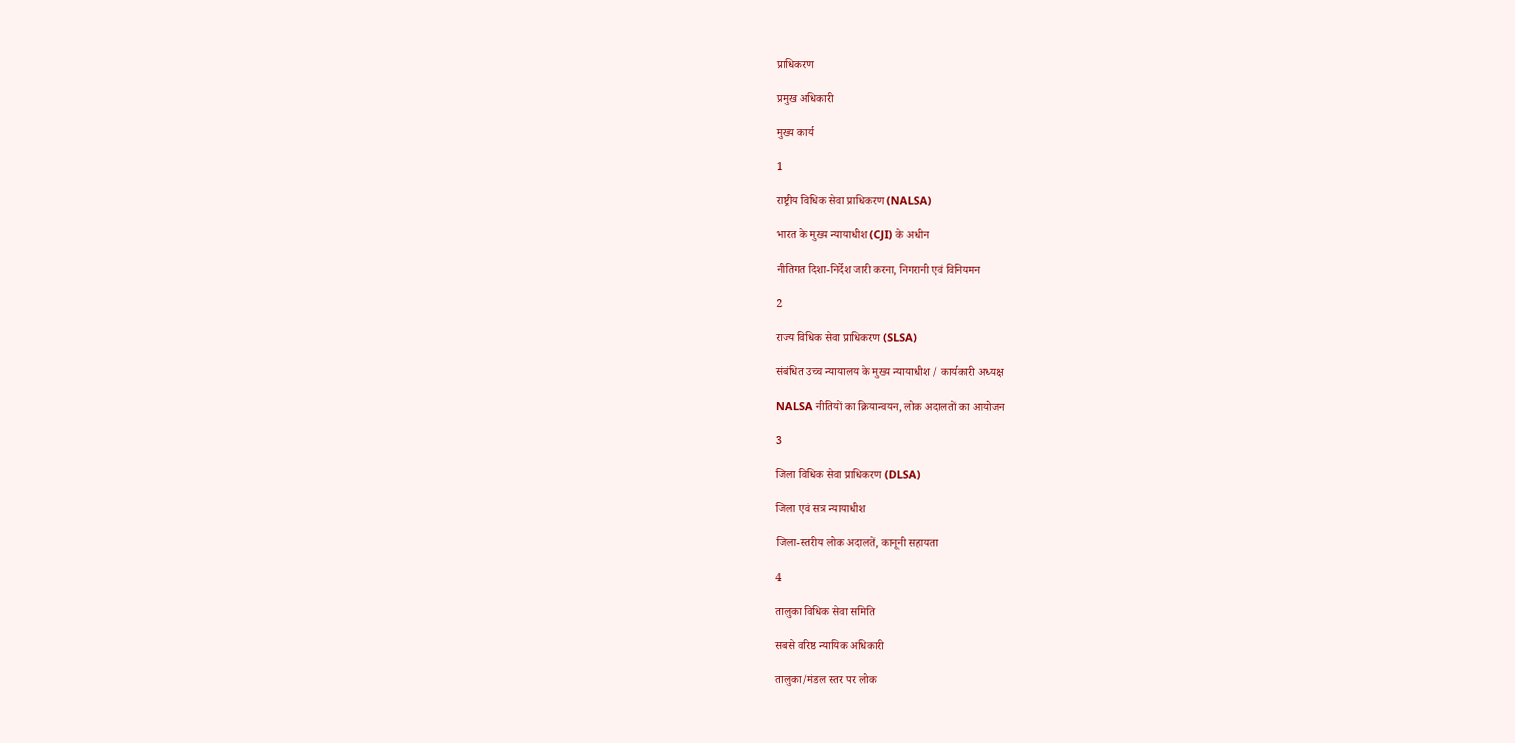प्राधिकरण

प्रमुख अधिकारी

मुख्य कार्य

1

राष्ट्रीय विधिक सेवा प्राधिकरण (NALSA)

भारत के मुख्य न्यायाधीश (CJI) के अधीन

नीतिगत दिशा-निर्देश जारी करना, निगरानी एवं विनियमन

2

राज्य विधिक सेवा प्राधिकरण (SLSA)

संबंधित उच्च न्यायालय के मुख्य न्यायाधीश / कार्यकारी अध्यक्ष

NALSA नीतियों का क्रियान्वयन, लोक अदालतों का आयोजन

3

जिला विधिक सेवा प्राधिकरण (DLSA)

जिला एवं सत्र न्यायाधीश

जिला-स्तरीय लोक अदालतें, कानूनी सहायता

4

तालुका विधिक सेवा समिति

सबसे वरिष्ठ न्यायिक अधिकारी

तालुका/मंडल स्तर पर लोक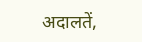अदालतें,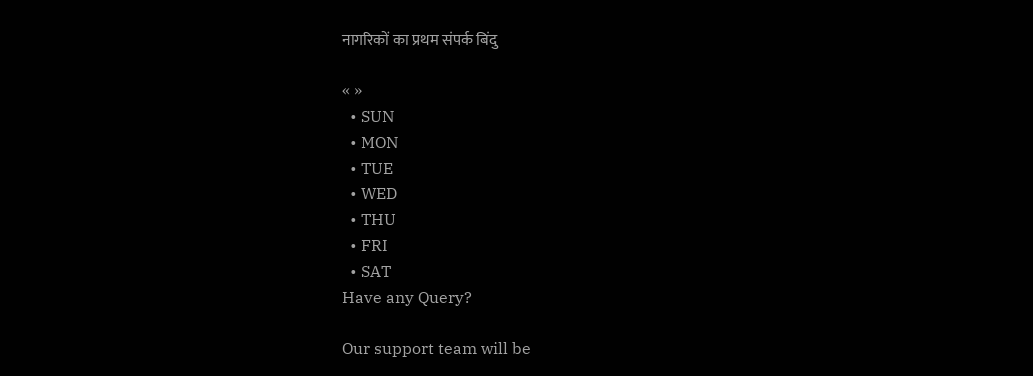नागरिकों का प्रथम संपर्क बिंदु

« »
  • SUN
  • MON
  • TUE
  • WED
  • THU
  • FRI
  • SAT
Have any Query?

Our support team will be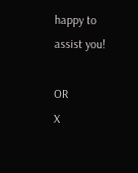happy to assist you!

OR
X